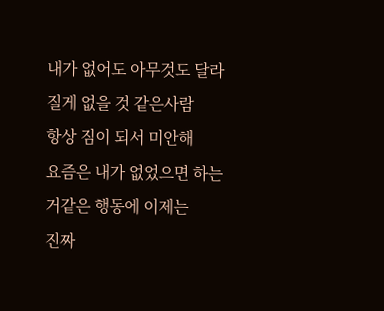내가 없어도 아무것도 달라질게 없을 것 같은사람
항상 짐이 되서 미안해
요즘은 내가 없었으면 하는거같은 행동에 이제는
진짜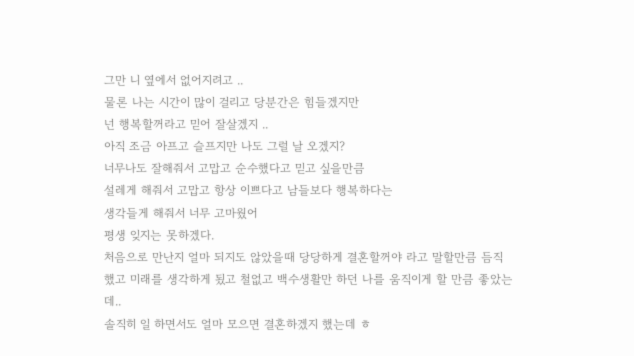그만 니 옆에서 없어지려고 ..
물론 나는 시간이 많이 걸리고 당분간은 힘들겠지만
넌 행복할꺼라고 믿어 잘살겠지 ..
아직 조금 아프고 슬프지만 나도 그럴 날 오겠지?
너무나도 잘해줘서 고맙고 순수했다고 믿고 싶을만큼
설레게 해줘서 고맙고 항상 이쁘다고 남들보다 행복하다는
생각들게 해줘서 너무 고마웠어
평생 잊지는 못하겠다.
처음으로 만난지 얼마 되지도 않았을때 당당하게 결혼할꺼야 라고 말할만큼 듬직했고 미래를 생각하게 됬고 철없고 백수생활만 하던 나를 움직이게 할 만큼 좋았는데..
솔직히 일 하면서도 얼마 모으면 결혼하겠지 했는데 ㅎ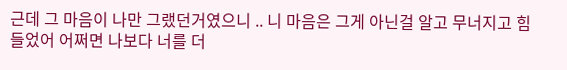근데 그 마음이 나만 그랬던거였으니 .. 니 마음은 그게 아닌걸 알고 무너지고 힘들었어 어쩌면 나보다 너를 더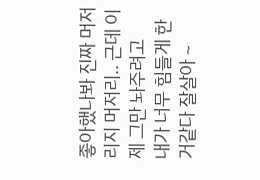좋아했나봐 진짜 머저리지 머저리.. 근데 이제 그만 놔주려고
내가 너무 힘들게 한거같다 잘살아 ~